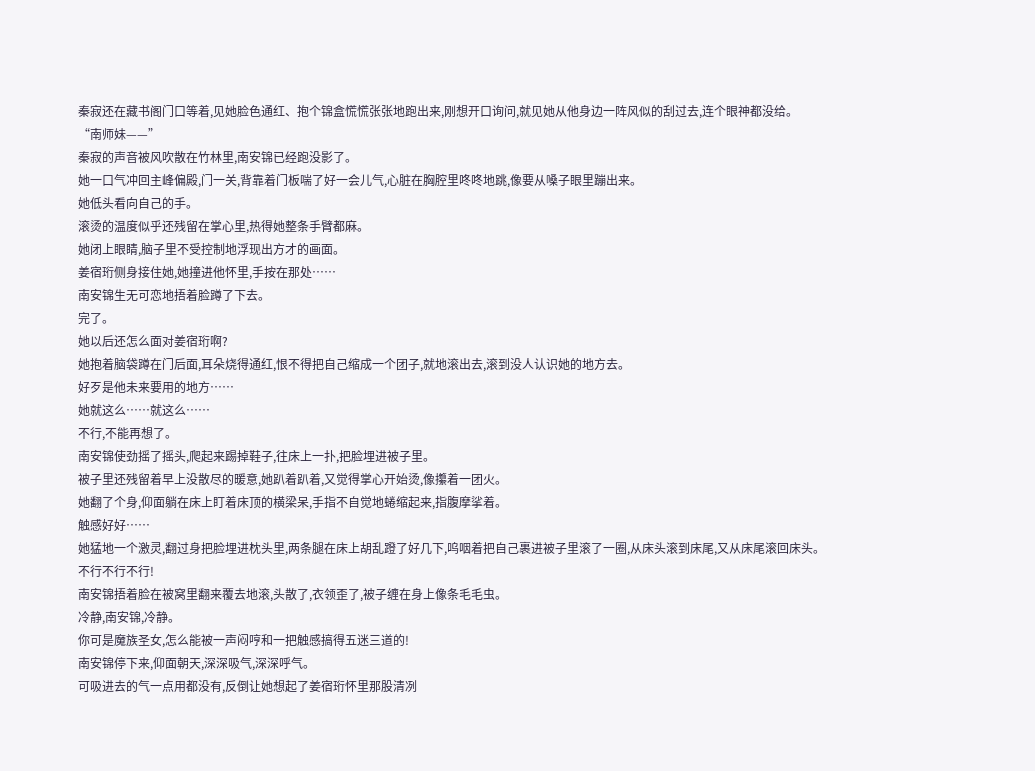秦寂还在藏书阁门口等着,见她脸色通红、抱个锦盒慌慌张张地跑出来,刚想开口询问,就见她从他身边一阵风似的刮过去,连个眼神都没给。
“南师妹——”
秦寂的声音被风吹散在竹林里,南安锦已经跑没影了。
她一口气冲回主峰偏殿,门一关,背靠着门板喘了好一会儿气,心脏在胸腔里咚咚地跳,像要从嗓子眼里蹦出来。
她低头看向自己的手。
滚烫的温度似乎还残留在掌心里,热得她整条手臂都麻。
她闭上眼睛,脑子里不受控制地浮现出方才的画面。
姜宿珩侧身接住她,她撞进他怀里,手按在那处……
南安锦生无可恋地捂着脸蹲了下去。
完了。
她以后还怎么面对姜宿珩啊?
她抱着脑袋蹲在门后面,耳朵烧得通红,恨不得把自己缩成一个团子,就地滚出去,滚到没人认识她的地方去。
好歹是他未来要用的地方……
她就这么……就这么……
不行,不能再想了。
南安锦使劲摇了摇头,爬起来踢掉鞋子,往床上一扑,把脸埋进被子里。
被子里还残留着早上没散尽的暖意,她趴着趴着,又觉得掌心开始烫,像攥着一团火。
她翻了个身,仰面躺在床上盯着床顶的横梁呆,手指不自觉地蜷缩起来,指腹摩挲着。
触感好好……
她猛地一个激灵,翻过身把脸埋进枕头里,两条腿在床上胡乱蹬了好几下,呜咽着把自己裹进被子里滚了一圈,从床头滚到床尾,又从床尾滚回床头。
不行不行不行!
南安锦捂着脸在被窝里翻来覆去地滚,头散了,衣领歪了,被子缠在身上像条毛毛虫。
冷静,南安锦,冷静。
你可是魔族圣女,怎么能被一声闷哼和一把触感搞得五迷三道的!
南安锦停下来,仰面朝天,深深吸气,深深呼气。
可吸进去的气一点用都没有,反倒让她想起了姜宿珩怀里那股清冽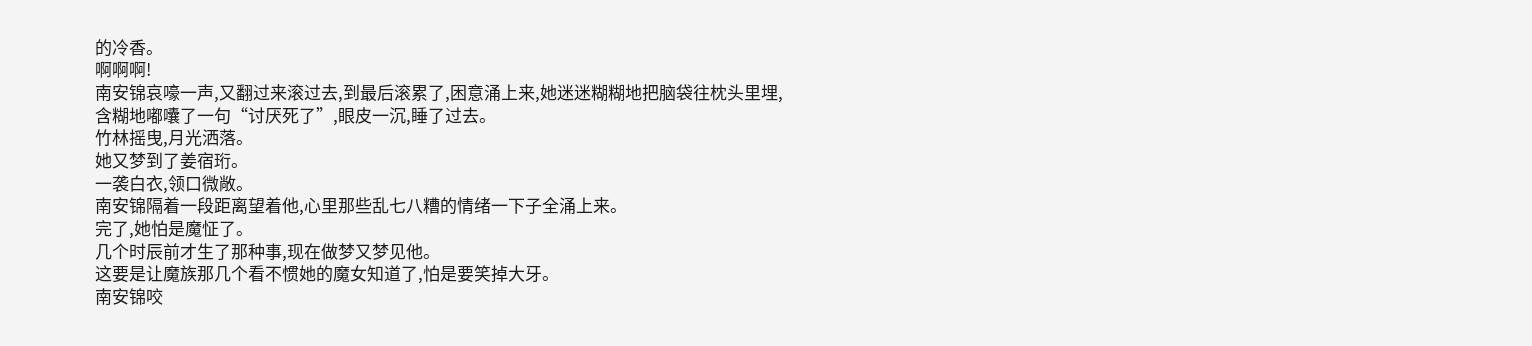的冷香。
啊啊啊!
南安锦哀嚎一声,又翻过来滚过去,到最后滚累了,困意涌上来,她迷迷糊糊地把脑袋往枕头里埋,含糊地嘟囔了一句“讨厌死了”,眼皮一沉,睡了过去。
竹林摇曳,月光洒落。
她又梦到了姜宿珩。
一袭白衣,领口微敞。
南安锦隔着一段距离望着他,心里那些乱七八糟的情绪一下子全涌上来。
完了,她怕是魔怔了。
几个时辰前才生了那种事,现在做梦又梦见他。
这要是让魔族那几个看不惯她的魔女知道了,怕是要笑掉大牙。
南安锦咬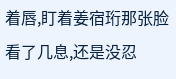着唇,盯着姜宿珩那张脸看了几息,还是没忍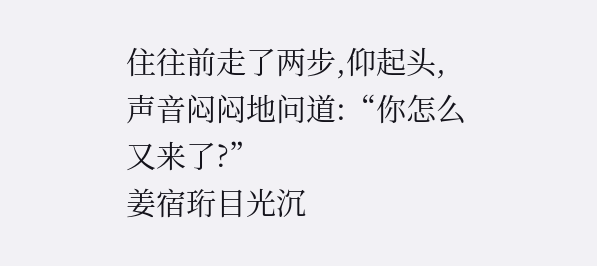住往前走了两步,仰起头,声音闷闷地问道:“你怎么又来了?”
姜宿珩目光沉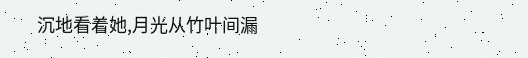沉地看着她,月光从竹叶间漏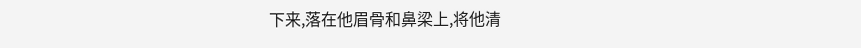下来,落在他眉骨和鼻梁上,将他清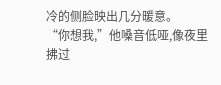冷的侧脸映出几分暖意。
“你想我,”他嗓音低哑,像夜里拂过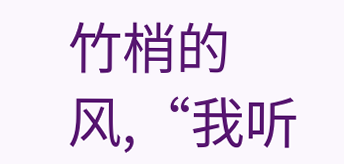竹梢的风,“我听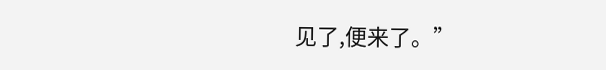见了,便来了。”